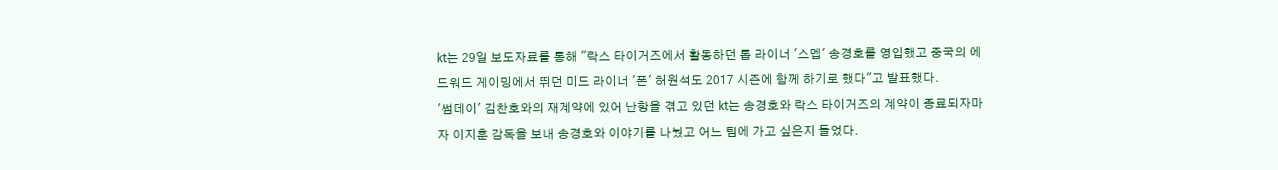kt는 29일 보도자료를 통해 "락스 타이거즈에서 활동하던 톱 라이너 '스멥' 송경호를 영입했고 중국의 에드워드 게이밍에서 뛰던 미드 라이너 '폰' 허원석도 2017 시즌에 함께 하기로 했다"고 발표했다.
'썸데이' 김찬호와의 재계약에 있어 난항을 겪고 있던 kt는 송경호와 락스 타이거즈의 계약이 종료되자마자 이지훈 감독을 보내 송경호와 이야기를 나눴고 어느 팀에 가고 싶은지 들었다.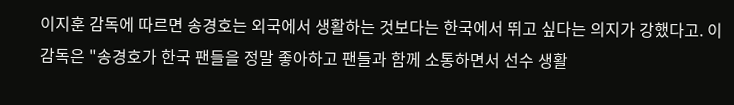이지훈 감독에 따르면 송경호는 외국에서 생활하는 것보다는 한국에서 뛰고 싶다는 의지가 강했다고. 이 감독은 "송경호가 한국 팬들을 정말 좋아하고 팬들과 함께 소통하면서 선수 생활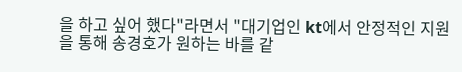을 하고 싶어 했다"라면서 "대기업인 kt에서 안정적인 지원을 통해 송경호가 원하는 바를 같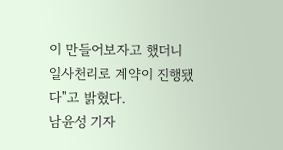이 만들어보자고 했더니 일사천리로 계약이 진행됐다"고 밝혔다.
남윤성 기자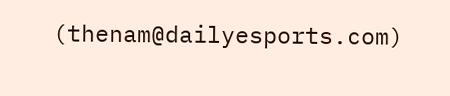(thenam@dailyesports.com)